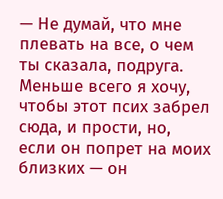— Не думай, что мне плевать на все, о чем ты сказала, подруга. Меньше всего я хочу, чтобы этот псих забрел сюда, и прости, но, если он попрет на моих близких — он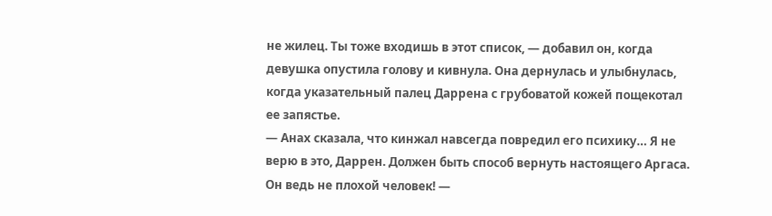не жилец. Ты тоже входишь в этот список, — добавил он, когда девушка опустила голову и кивнула. Она дернулась и улыбнулась, когда указательный палец Даррена с грубоватой кожей пощекотал ее запястье.
— Анах сказала, что кинжал навсегда повредил его психику… Я не верю в это, Даррен. Должен быть способ вернуть настоящего Аргаса. Он ведь не плохой человек! —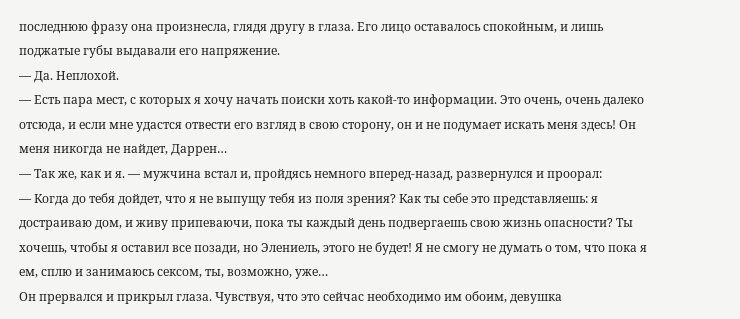последнюю фразу она произнесла, глядя другу в глаза. Его лицо оставалось спокойным, и лишь поджатые губы выдавали его напряжение.
— Да. Неплохой.
— Есть пара мест, с которых я хочу начать поиски хоть какой-то информации. Это очень, очень далеко отсюда, и если мне удастся отвести его взгляд в свою сторону, он и не подумает искать меня здесь! Он меня никогда не найдет, Даррен…
— Так же, как и я. — мужчина встал и, пройдясь немного вперед-назад, развернулся и проорал:
— Когда до тебя дойдет, что я не выпущу тебя из поля зрения? Как ты себе это представляешь: я достраиваю дом, и живу припеваючи, пока ты каждый день подвергаешь свою жизнь опасности? Ты хочешь, чтобы я оставил все позади, но Элениель, этого не будет! Я не смогу не думать о том, что пока я ем, сплю и занимаюсь сексом, ты, возможно, уже…
Он прервался и прикрыл глаза. Чувствуя, что это сейчас необходимо им обоим, девушка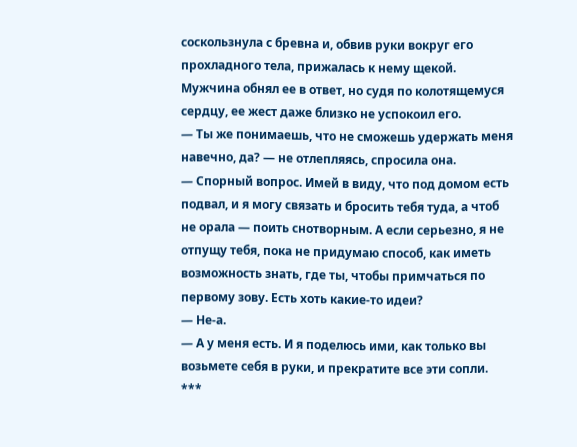соскользнула с бревна и, обвив руки вокруг его прохладного тела, прижалась к нему щекой. Мужчина обнял ее в ответ, но судя по колотящемуся сердцу, ее жест даже близко не успокоил его.
— Ты же понимаешь, что не сможешь удержать меня навечно, да? — не отлепляясь, спросила она.
— Спорный вопрос. Имей в виду, что под домом есть подвал, и я могу связать и бросить тебя туда, а чтоб не орала — поить снотворным. А если серьезно, я не отпущу тебя, пока не придумаю способ, как иметь возможность знать, где ты, чтобы примчаться по первому зову. Есть хоть какие-то идеи?
— Не-а.
— А у меня есть. И я поделюсь ими, как только вы возьмете себя в руки, и прекратите все эти сопли.
***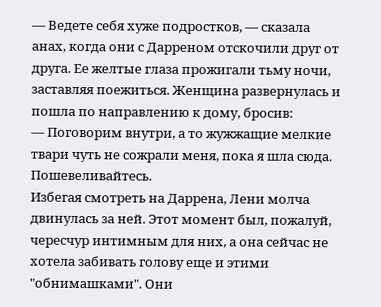— Ведете себя хуже подростков, — сказала анах, когда они с Дарреном отскочили друг от друга. Ее желтые глаза прожигали тьму ночи, заставляя поежиться. Женщина развернулась и пошла по направлению к дому, бросив:
— Поговорим внутри, а то жужжащие мелкие твари чуть не сожрали меня, пока я шла сюда. Пошевеливайтесь.
Избегая смотреть на Даррена, Лени молча двинулась за ней. Этот момент был, пожалуй, чересчур интимным для них, а она сейчас не хотела забивать голову еще и этими "обнимашками". Они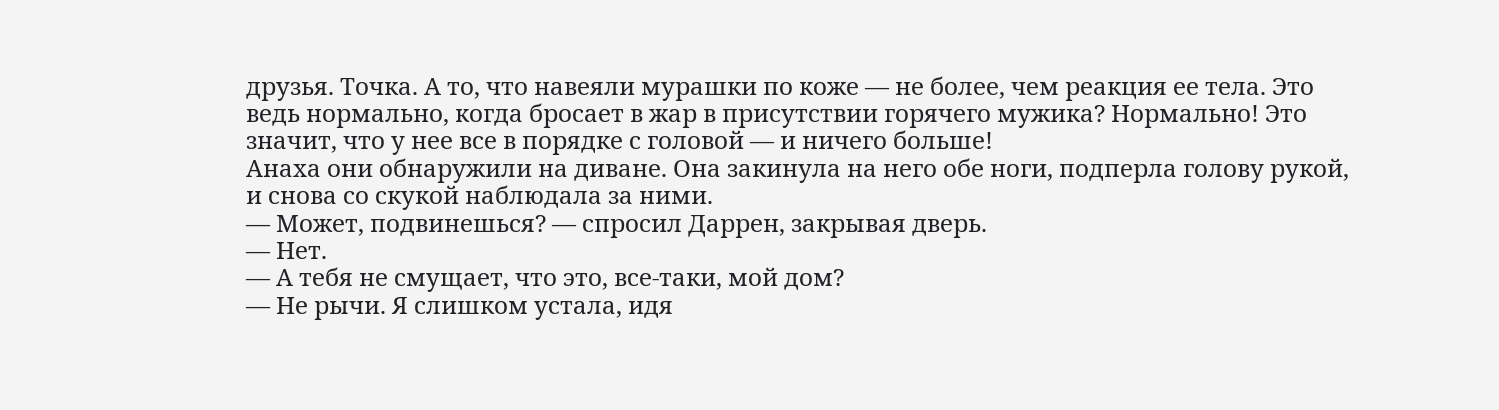друзья. Точка. А то, что навеяли мурашки по коже — не более, чем реакция ее тела. Это ведь нормально, когда бросает в жар в присутствии горячего мужика? Нормально! Это значит, что у нее все в порядке с головой — и ничего больше!
Анаха они обнаружили на диване. Она закинула на него обе ноги, подперла голову рукой, и снова со скукой наблюдала за ними.
— Может, подвинешься? — спросил Даррен, закрывая дверь.
— Нет.
— А тебя не смущает, что это, все-таки, мой дом?
— Не рычи. Я слишком устала, идя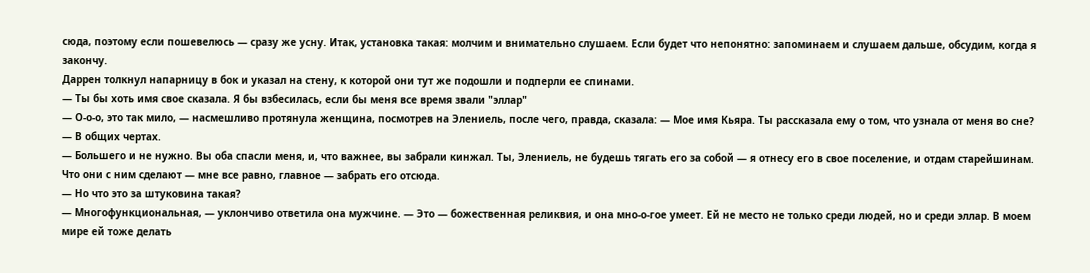сюда, поэтому если пошевелюсь — сразу же усну. Итак, установка такая: молчим и внимательно слушаем. Если будет что непонятно: запоминаем и слушаем дальше, обсудим, когда я закончу.
Даррен толкнул напарницу в бок и указал на стену, к которой они тут же подошли и подперли ее спинами.
— Ты бы хоть имя свое сказала. Я бы взбесилась, если бы меня все время звали "эллар"
— О-о-о, это так мило, — насмешливо протянула женщина, посмотрев на Элениель, после чего, правда, сказала: — Мое имя Кьяра. Ты рассказала ему о том, что узнала от меня во сне?
— В общих чертах.
— Большего и не нужно. Вы оба спасли меня, и, что важнее, вы забрали кинжал. Ты, Элениель, не будешь тягать его за собой — я отнесу его в свое поселение, и отдам старейшинам. Что они с ним сделают — мне все равно, главное — забрать его отсюда.
— Но что это за штуковина такая?
— Многофункциональная, — уклончиво ответила она мужчине. — Это — божественная реликвия, и она мно-о-гое умеет. Ей не место не только среди людей, но и среди эллар. В моем мире ей тоже делать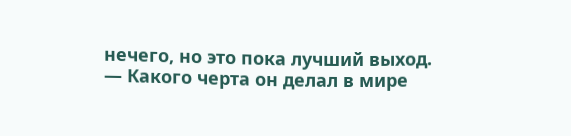нечего, но это пока лучший выход.
— Какого черта он делал в мире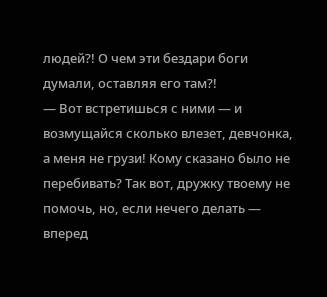людей?! О чем эти бездари боги думали, оставляя его там?!
— Вот встретишься с ними — и возмущайся сколько влезет, девчонка, а меня не грузи! Кому сказано было не перебивать? Так вот, дружку твоему не помочь, но, если нечего делать — вперед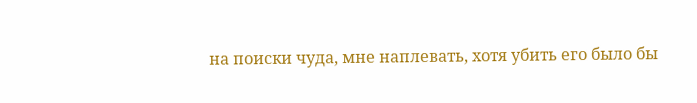на поиски чуда, мне наплевать, хотя убить его было бы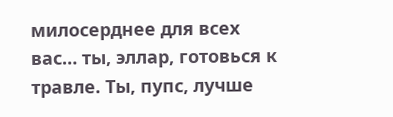милосерднее для всех вас… ты, эллар, готовься к травле. Ты, пупс, лучше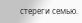стереги семью.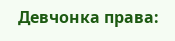Девчонка права: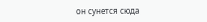он сунется сюда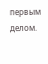первым делом.